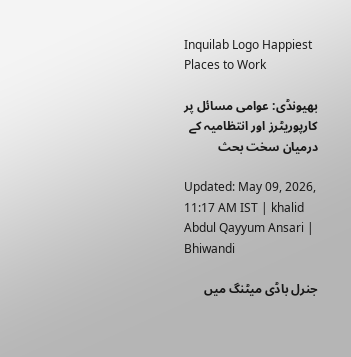Inquilab Logo Happiest Places to Work

بھیونڈی: عوامی مسائل پر کارپوریٹرز اور انتظامیہ کے درمیان سخت بحث

Updated: May 09, 2026, 11:17 AM IST | khalid Abdul Qayyum Ansari | Bhiwandi

جنرل باڈی میٹنگ میں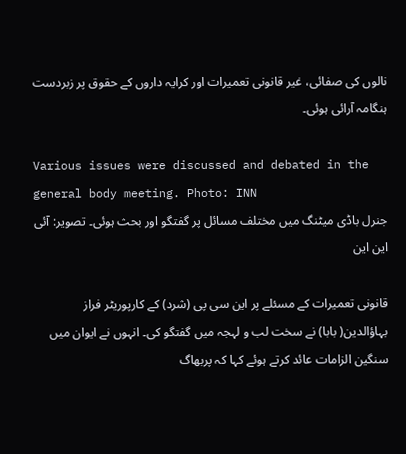نالوں کی صفائی، غیر قانونی تعمیرات اور کرایہ داروں کے حقوق پر زبردست ہنگامہ آرائی ہوئی۔

Various issues were discussed and debated in the general body meeting. Photo: INN
جنرل باڈی میٹنگ میں مختلف مسائل پر گفتگو اور بحث ہوئی۔ تصویر: آئی این این

قانونی تعمیرات کے مسئلے پر این سی پی (شرد) کے کارپوریٹر فراز بہاؤالدین( بابا) نے سخت لب و لہجہ میں گفتگو کی۔ انہوں نے ایوان میں سنگین الزامات عائد کرتے ہوئے کہا کہ پربھاگ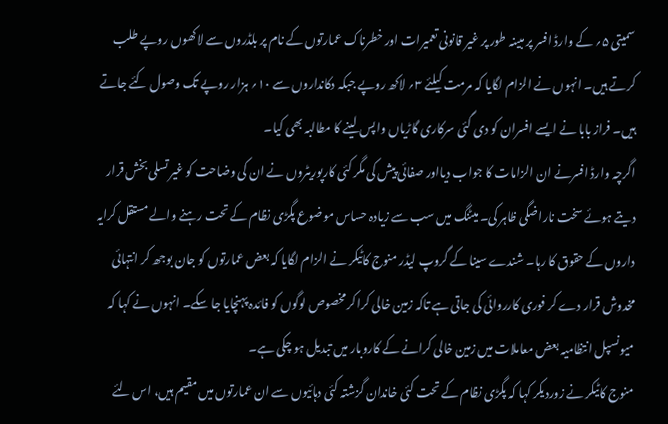سمیتی ۵؍ کے وارڈ افسر پر مبینہ طور پر غیر قانونی تعمیرات اور خطرناک عمارتوں کے نام پر بلڈروں سے لاکھوں روپے طلب کرتے ہیں۔ انہوں نے الزام لگایا کہ مرمت کیلئے ۳؍ لاکھ روپے جبکہ دکانداروں سے ۱۰؍ ہزار روپے تک وصول کئے جاتے ہیں۔ فراز بابا نے ایسے افسران کو دی گئی سرکاری گاڑیاں واپس لینے کا مطالبہ بھی کیا۔
اگرچہ وارڈ افسرنے ان الزامات کا جواب دیااور صفائی پیش کی مگر کئی کارپوریٹروں نے ان کی وضاحت کو غیر تسلی بخش قرار دیتے ہوئے سخت ناراضگی ظاہر کی۔ میٹنگ میں سب سے زیادہ حساس موضوع پگڑی نظام کے تحت رہنے والے مستقل کرایہ داروں کے حقوق کا رہا۔ شندے سینا کے گروپ لیڈر منوج کاٹیکر نے الزام لگایا کہ بعض عمارتوں کو جان بوجھ کر انتہائی مخدوش قرار دے کر فوری کارروائی کی جاتی ہے تاکہ زمین خالی کراکر مخصوص لوگوں کو فائدہ پہنچایا جا سکے۔ انہوں نے کہا کہ میونسپل انتظامیہ بعض معاملات میں زمین خالی کرانے کے کاروبار میں تبدیل ہو چکی ہے۔
منوج کاٹیکر نے زوردیکر کہا کہ پگڑی نظام کے تحت کئی خاندان گزشتہ کئی دہائیوں سے ان عمارتوں میں مقیم ہیں، اس لئے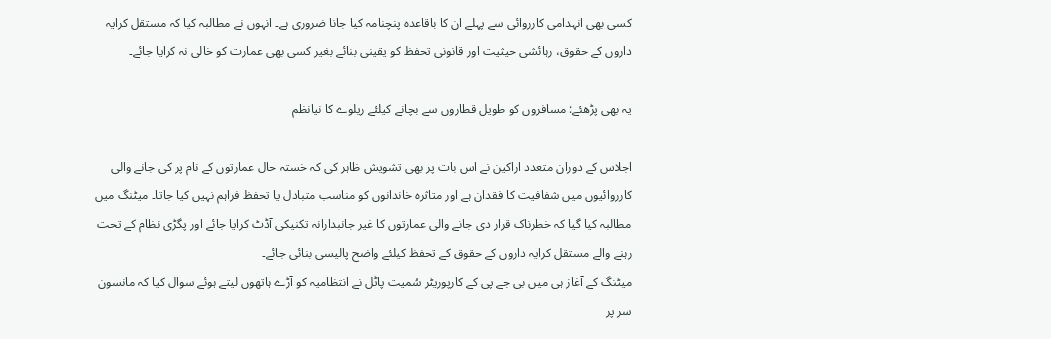کسی بھی انہدامی کارروائی سے پہلے ان کا باقاعدہ پنچنامہ کیا جانا ضروری ہے۔ انہوں نے مطالبہ کیا کہ مستقل کرایہ داروں کے حقوق، رہائشی حیثیت اور قانونی تحفظ کو یقینی بنائے بغیر کسی بھی عمارت کو خالی نہ کرایا جائے۔

یہ بھی پڑھئے: مسافروں کو طویل قطاروں سے بچانے کیلئے ریلوے کا نیانظم

اجلاس کے دوران متعدد اراکین نے اس بات پر بھی تشویش ظاہر کی کہ خستہ حال عمارتوں کے نام پر کی جانے والی کارروائیوں میں شفافیت کا فقدان ہے اور متاثرہ خاندانوں کو مناسب متبادل یا تحفظ فراہم نہیں کیا جاتا۔ میٹنگ میں مطالبہ کیا گیا کہ خطرناک قرار دی جانے والی عمارتوں کا غیر جانبدارانہ تکنیکی آڈٹ کرایا جائے اور پگڑی نظام کے تحت رہنے والے مستقل کرایہ داروں کے حقوق کے تحفظ کیلئے واضح پالیسی بنائی جائے۔
میٹنگ کے آغاز ہی میں بی جے پی کے کارپوریٹر سُمیت پاٹل نے انتظامیہ کو آڑے ہاتھوں لیتے ہوئے سوال کیا کہ مانسون سر پر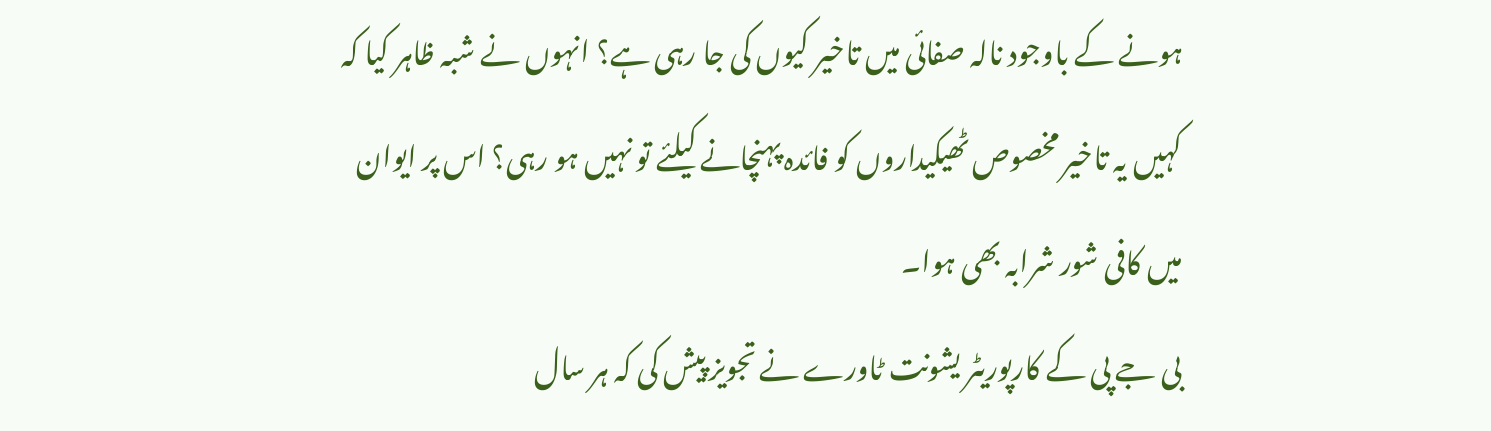ہونے کے باوجود نالہ صفائی میں تاخیر کیوں کی جا رہی ہے؟ انہوں نے شبہ ظاہر کیا کہ کہیں یہ تاخیر مخصوص ٹھیکیداروں کو فائدہ پہنچانے کیلئے تو نہیں ہو رہی؟ اس پر ایوان میں کافی شور شرابہ بھی ہوا۔
بی جے پی کے کارپوریٹر یشونت ٹاورے نے تجویز پیش کی کہ ہر سال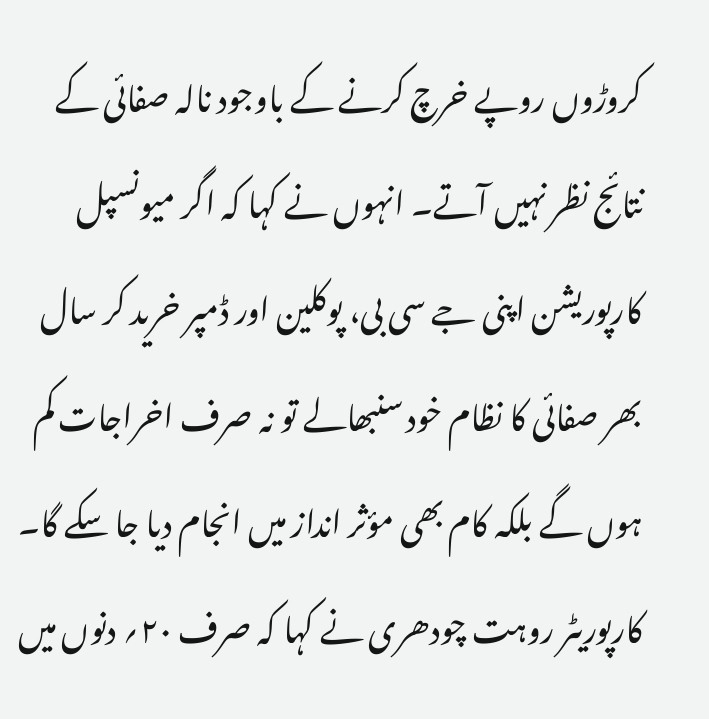کروڑوں روپے خرچ کرنے کے باوجود نالہ صفائی کے نتائج نظر نہیں آتے۔ انہوں نے کہا کہ اگر میونسپل کارپوریشن اپنی جے سی بی، پوکلین اور ڈمپر خرید کر سال بھر صفائی کا نظام خود سنبھالے تو نہ صرف اخراجات کم ہوں گے بلکہ کام بھی مؤثر انداز میں انجام دیا جا سکے گا۔
کارپوریٹر روہت چودھری نے کہا کہ صرف ۲۰؍ دنوں میں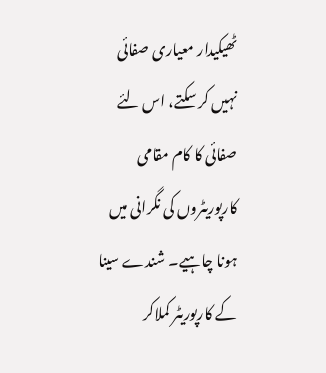ٹھیکیدار معیاری صفائی نہیں کر سکتے، اس لئے صفائی کا کام مقامی کارپوریٹروں کی نگرانی میں ہونا چاہیے۔ شندے سینا کے کارپوریٹر کملاکر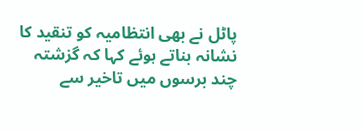پاٹل نے بھی انتظامیہ کو تنقید کا نشانہ بناتے ہوئے کہا کہ گزشتہ چند برسوں میں تاخیر سے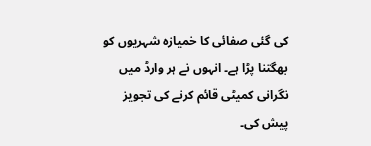کی گئی صفائی کا خمیازہ شہریوں کو بھگتنا پڑا ہے۔ انہوں نے ہر وارڈ میں نگرانی کمیٹی قائم کرنے کی تجویز پیش کی۔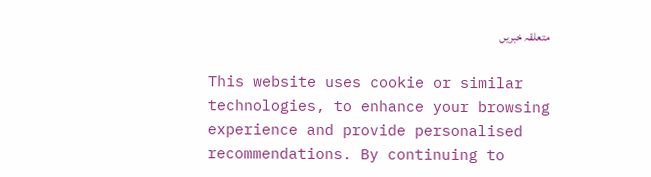متعلقہ خبریں

This website uses cookie or similar technologies, to enhance your browsing experience and provide personalised recommendations. By continuing to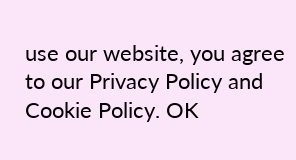use our website, you agree to our Privacy Policy and Cookie Policy. OK